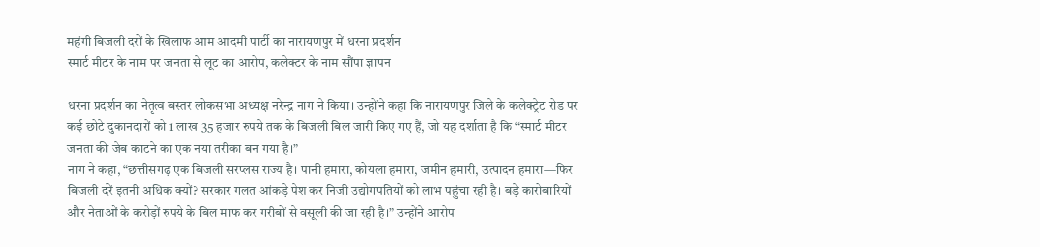महंगी बिजली दरों के खिलाफ आम आदमी पार्टी का नारायणपुर में धरना प्रदर्शन
स्मार्ट मीटर के नाम पर जनता से लूट का आरोप, कलेक्टर के नाम सौंपा ज्ञापन

धरना प्रदर्शन का नेतृत्व बस्तर लोकसभा अध्यक्ष नरेन्द्र नाग ने किया। उन्होंने कहा कि नारायणपुर जिले के कलेक्ट्रेट रोड पर कई छोटे दुकानदारों को 1 लाख 35 हजार रुपये तक के बिजली बिल जारी किए गए हैं, जो यह दर्शाता है कि “स्मार्ट मीटर जनता की जेब काटने का एक नया तरीका बन गया है।”
नाग ने कहा, “छत्तीसगढ़ एक बिजली सरप्लस राज्य है। पानी हमारा, कोयला हमारा, जमीन हमारी, उत्पादन हमारा—फिर बिजली दरें इतनी अधिक क्यों? सरकार गलत आंकड़े पेश कर निजी उद्योगपतियों को लाभ पहुंचा रही है। बड़े कारोबारियों और नेताओं के करोड़ों रुपये के बिल माफ कर गरीबों से वसूली की जा रही है।” उन्होंने आरोप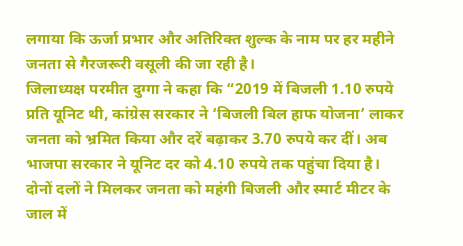लगाया कि ऊर्जा प्रभार और अतिरिक्त शुल्क के नाम पर हर महीने जनता से गैरजरूरी वसूली की जा रही है।
जिलाध्यक्ष परमीत दुग्गा ने कहा कि “2019 में बिजली 1.10 रुपये प्रति यूनिट थी, कांग्रेस सरकार ने ‘बिजली बिल हाफ योजना’ लाकर जनता को भ्रमित किया और दरें बढ़ाकर 3.70 रुपये कर दीं। अब भाजपा सरकार ने यूनिट दर को 4.10 रुपये तक पहुंचा दिया है। दोनों दलों ने मिलकर जनता को महंगी बिजली और स्मार्ट मीटर के जाल में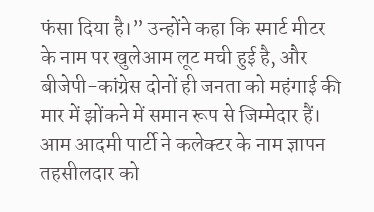फंसा दिया है।” उन्होंने कहा कि स्मार्ट मीटर के नाम पर खुलेआम लूट मची हुई है, और बीजेपी-कांग्रेस दोनों ही जनता को महंगाई की मार में झोंकने में समान रूप से जिम्मेदार हैं।
आम आदमी पार्टी ने कलेक्टर के नाम ज्ञापन तहसीलदार को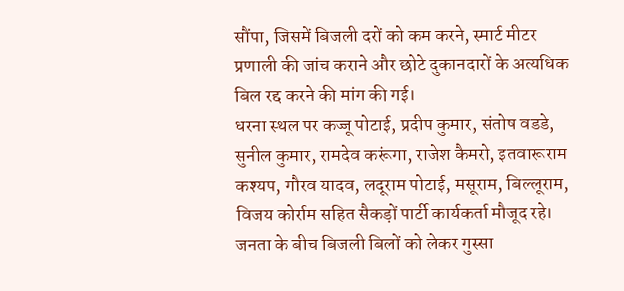सौंपा, जिसमें बिजली दरों को कम करने, स्मार्ट मीटर प्रणाली की जांच कराने और छोटे दुकानदारों के अत्यधिक बिल रद्द करने की मांग की गई।
धरना स्थल पर कज्जू पोटाई, प्रदीप कुमार, संतोष वडडे, सुनील कुमार, रामदेव करूंगा, राजेश कैमरो, इतवारूराम कश्यप, गौरव यादव, लदूराम पोटाई, मसूराम, बिल्लूराम, विजय कोर्राम सहित सैकड़ों पार्टी कार्यकर्ता मौजूद रहे।
जनता के बीच बिजली बिलों को लेकर गुस्सा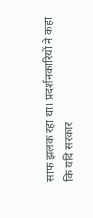साफ झलक रहा था। प्रदर्शनकारियों ने कहा कि यदि सरकार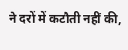ने दरों में कटौती नहीं की,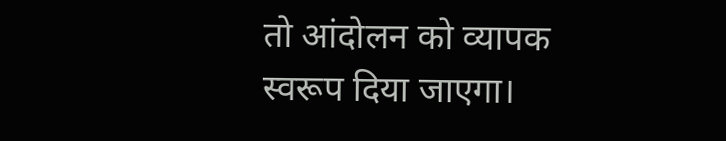तो आंदोलन को व्यापक स्वरूप दिया जाएगा।